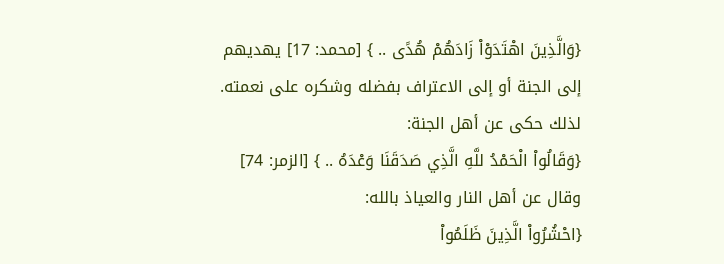{وَالَّذِينَ اهْتَدَوْاْ زَادَهُمْ هُدًى .. } [محمد: 17] يهديهم إلى الجنة أو إلى الاعتراف بفضله وشكره على نعمته.
لذلك حكى عن أهل الجنة:
{وَقَالُواْ الْحَمْدُ للَّهِ الَّذِي صَدَقَنَا وَعْدَهُ .. } [الزمر: 74] وقال عن أهل النار والعياذ بالله:
{احْشُرُواْ الَّذِينَ ظَلَمُواْ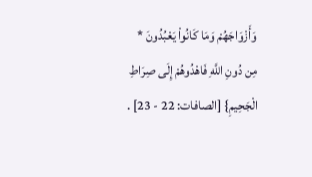وَأَزْوَاجَهُمْ وَمَا كَانُواْ يَعْبُدُونَ * مِن دُونِ اللَّهِ فَاهْدُوهُمْ إِلَى صِرَاطِ الْجَحِيمِ} [الصافات: 22 - 23] .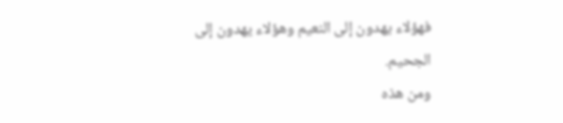فهؤلاء يهدون إلى النعيم وهؤلاء يهدون إلى الجحيم.
ومن هذه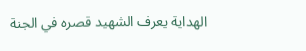الهداية يعرف الشهيد قصره في الجنة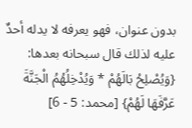بدون عنوان، فهو يعرفه لا يدله أحدٌ عليه لذلك قال سبحانه بعدها: {وَيُصْلِحُ بَالَهُمْ * وَيُدْخِلُهُمُ الْجَنَّةَ عَرَّفَهَا لَهُمْ} [محمد: 5 - 6]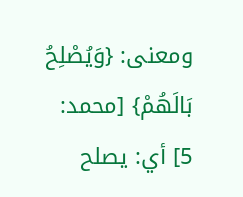ومعنى: {وَيُصْلِحُ بَالَهُمْ} [محمد: 5] أي: يصلح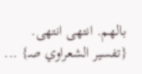بالهم. انتهى انتهى. {تفسير الشعراوي صـ} ...